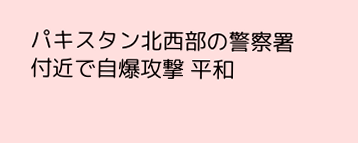パキスタン北西部の警察署付近で自爆攻撃 平和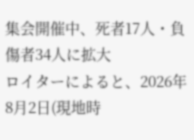集会開催中、死者17人・負傷者34人に拡大
ロイターによると、2026年8月2日(現地時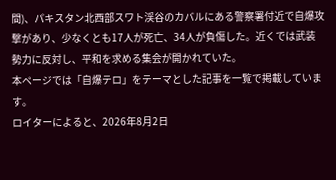間)、パキスタン北西部スワト渓谷のカバルにある警察署付近で自爆攻撃があり、少なくとも17人が死亡、34人が負傷した。近くでは武装勢力に反対し、平和を求める集会が開かれていた。
本ページでは「自爆テロ」をテーマとした記事を一覧で掲載しています。
ロイターによると、2026年8月2日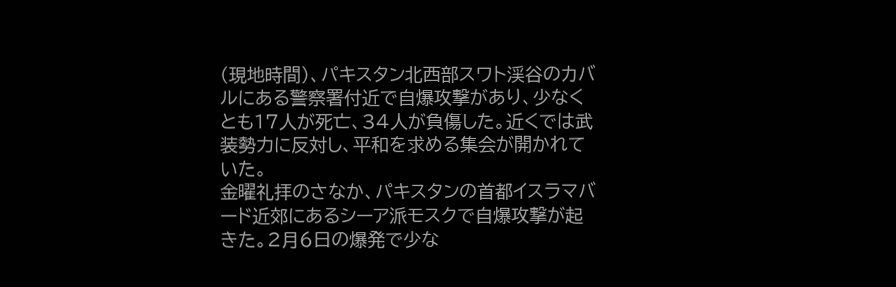(現地時間)、パキスタン北西部スワト渓谷のカバルにある警察署付近で自爆攻撃があり、少なくとも17人が死亡、34人が負傷した。近くでは武装勢力に反対し、平和を求める集会が開かれていた。
金曜礼拝のさなか、パキスタンの首都イスラマバード近郊にあるシーア派モスクで自爆攻撃が起きた。2月6日の爆発で少な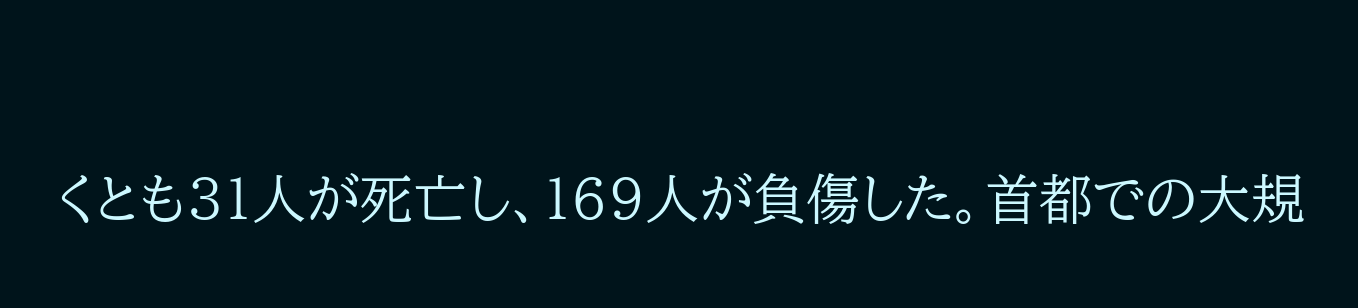くとも31人が死亡し、169人が負傷した。首都での大規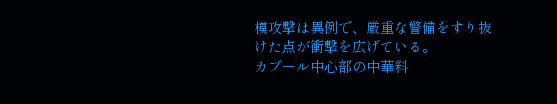模攻撃は異例で、厳重な警備をすり抜けた点が衝撃を広げている。
カブール中心部の中華料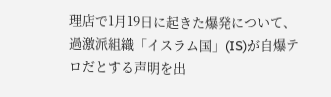理店で1月19日に起きた爆発について、過激派組織「イスラム国」(IS)が自爆テロだとする声明を出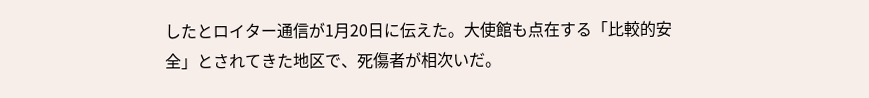したとロイター通信が1月20日に伝えた。大使館も点在する「比較的安全」とされてきた地区で、死傷者が相次いだ。